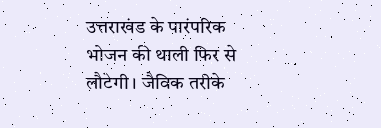उत्तराखंड के पारंपरिक भोजन की थाली फिर से लौटेगी। जैविक तरीके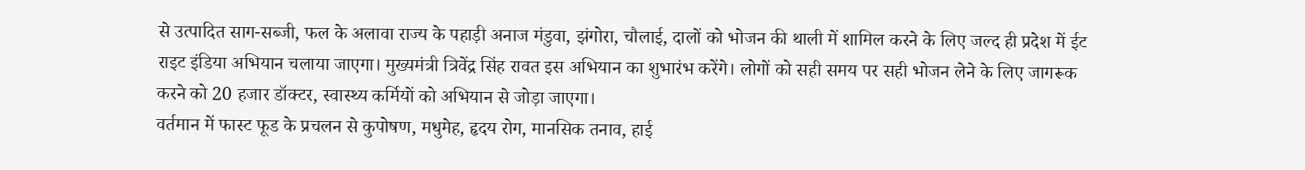से उत्पादित साग-सब्जी, फल के अलावा राज्य के पहाड़ी अनाज मंडुवा, झंगोरा, चौलाई, दालों को भोजन की थाली में शामिल करने के लिए जल्द ही प्रदेश में ईट राइट इंडिया अभियान चलाया जाएगा। मुख्यमंत्री त्रिवेंद्र सिंह रावत इस अभियान का शुभारंभ करेंगे। लोगों को सही समय पर सही भोजन लेने के लिए जागरूक करने को 20 हजार डॉक्टर, स्वास्थ्य कर्मियों को अभियान से जोड़ा जाएगा।
वर्तमान में फास्ट फूड के प्रचलन से कुपोषण, मधुमेह, हृदय रोग, मानसिक तनाव, हाई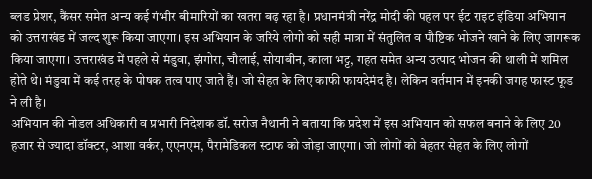ब्लड प्रेशर, कैंसर समेत अन्य कई गंभीर बीमारियों का खतरा बढ़ रहा है। प्रधानमंत्री नरेंद्र मोदी की पहल पर ईट राइट इंडिया अभियान को उत्तराखंड में जल्द शुरू किया जाएगा। इस अभियान के जरिये लोगो को सही मात्रा में संतुलित व पौष्टिक भोजने खाने के लिए जागरूक किया जाएगा। उत्तराखंड में पहले से मंडुवा, झंगोरा, चौलाई, सोयाबीन, काला भट्ट, गहत समेत अन्य उत्पाद भोजन की थाली में शमिल होते थे। मंडुवा में कई तरह के पोषक तत्व पाए जाते हैं। जो सेहत के लिए काफी फायदेमंद है। लेकिन वर्तमान में इनकी जगह फास्ट फूड ने ली है।
अभियान की नोडल अधिकारी व प्रभारी निदेशक डॉ. सरोज नैथानी ने बताया कि प्रदेश में इस अभियान को सफल बनाने के लिए 20 हजार से ज्यादा डॉक्टर, आशा वर्कर, एएनएम, पैरामेडिकल स्टाफ को जोड़ा जाएगा। जो लोगों को बेहतर सेहत के लिए लोगों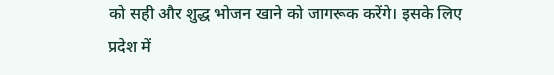को सही और शुद्ध भोजन खाने को जागरूक करेंगे। इसके लिए प्रदेश में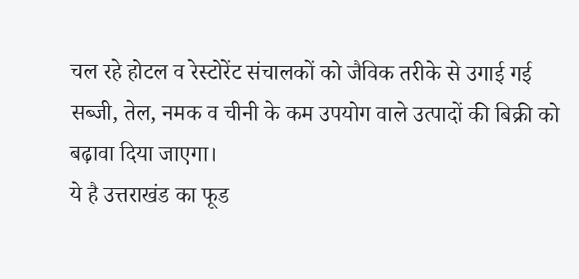चल रहे होटल व रेस्टोरेंट संचालकों को जैविक तरीके से उगाई गई सब्जी, तेल, नमक व चीनी के कम उपयोग वाले उत्पादों की बिक्री को बढ़ावा दिया जाएगा।
ये है उत्तराखंड का फूड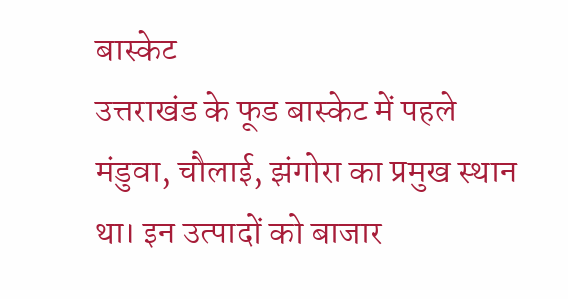बास्केट
उत्तराखंड के फूड बास्केट में पहले मंडुवा, चौलाई, झंगोरा का प्रमुख स्थान था। इन उत्पादों को बाजार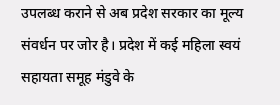उपलब्ध कराने से अब प्रदेश सरकार का मूल्य संवर्धन पर जोर है। प्रदेश में कई महिला स्वयं सहायता समूह मंडुवे के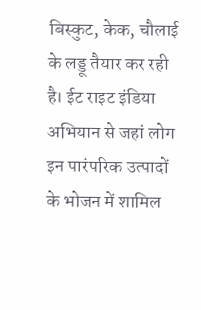बिस्कुट, केक, चौलाई के लड्डू तैयार कर रही है। ईट राइट इंडिया अभियान से जहां लोग इन पारंपरिक उत्पादों के भोजन में शामिल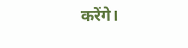करेंगे।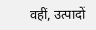वहीं, उत्पादों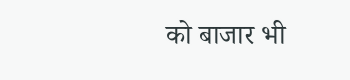को बाजार भी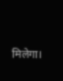मिलेगा।